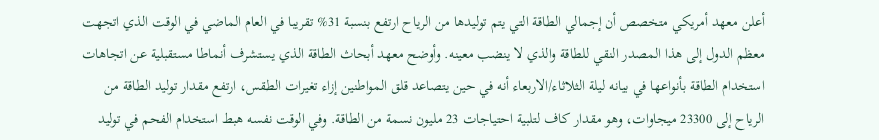أعلن معهد أمريكي متخصص أن إجمالي الطاقة التي يتم توليدها من الرياح ارتفع بنسبة 31% تقريبا في العام الماضي في الوقت الذي اتجهت معظم الدول إلى هذا المصدر النقي للطاقة والذي لا ينضب معينه. وأوضح معهد أبحاث الطاقة الذي يستشرف أنماطا مستقبلية عن اتجاهات استخدام الطاقة بأنواعها في بيانه ليلة الثلاثاء/الاربعاء أنه في حين يتصاعد قلق المواطنين إزاء تغيرات الطقس، ارتفع مقدار توليد الطاقة من الرياح إلى 23300 ميجاوات، وهو مقدار كاف لتلبية احتياجات 23 مليون نسمة من الطاقة. وفي الوقت نفسه هبط استخدام الفحم في توليد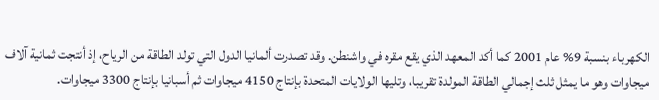الكهرباء بنسبة 9% عام 2001 كما أكد المعهد الذي يقع مقره في واشنطن. وقد تصدرت ألمانيا الدول التي تولد الطاقة من الرياح، إذ أنتجت ثمانية آلاف ميجاوات وهو ما يمثل ثلث إجمالي الطاقة المولدة تقريبا، وتليها الولايات المتحدة بإنتاج 4150 ميجاوات ثم أسبانيا بإنتاج 3300 ميجاوات.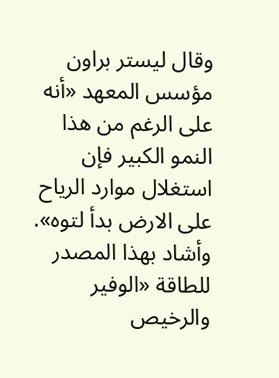وقال ليستر براون مؤسس المعهد «أنه على الرغم من هذا النمو الكبير فإن استغلال موارد الرياح على الارض بدأ لتوه». وأشاد بهذا المصدر للطاقة «الوفير والرخيص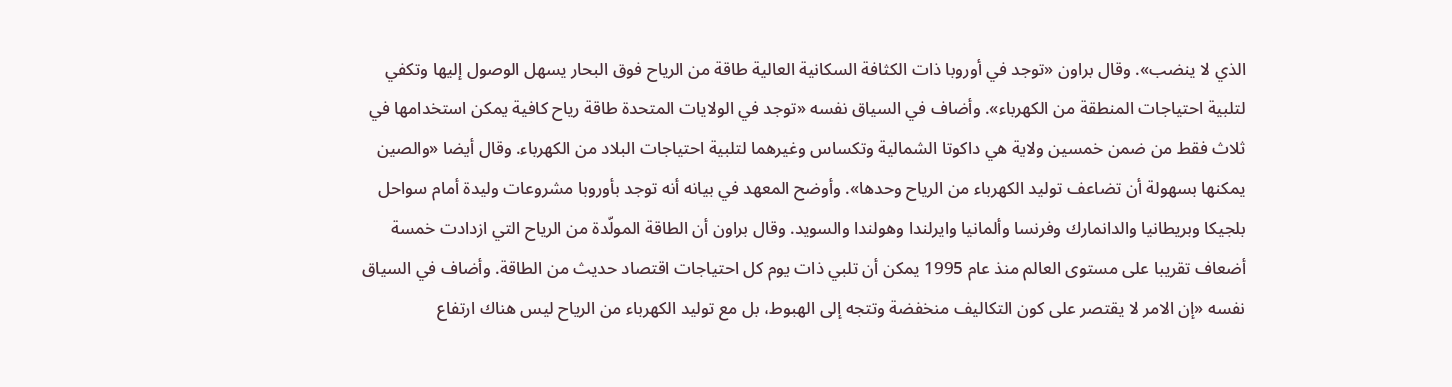الذي لا ينضب». وقال براون «توجد في أوروبا ذات الكثافة السكانية العالية طاقة من الرياح فوق البحار يسهل الوصول إليها وتكفي لتلبية احتياجات المنطقة من الكهرباء». وأضاف في السياق نفسه «توجد في الولايات المتحدة طاقة رياح كافية يمكن استخدامها في ثلاث فقط من ضمن خمسين ولاية هي داكوتا الشمالية وتكساس وغيرهما لتلبية احتياجات البلاد من الكهرباء. وقال أيضا «والصين يمكنها بسهولة أن تضاعف توليد الكهرباء من الرياح وحدها». وأوضح المعهد في بيانه أنه توجد بأوروبا مشروعات وليدة أمام سواحل بلجيكا وبريطانيا والدانمارك وفرنسا وألمانيا وايرلندا وهولندا والسويد. وقال براون أن الطاقة المولّدة من الرياح التي ازدادت خمسة أضعاف تقريبا على مستوى العالم منذ عام 1995 يمكن أن تلبي ذات يوم كل احتياجات اقتصاد حديث من الطاقة. وأضاف في السياق نفسه «إن الامر لا يقتصر على كون التكاليف منخفضة وتتجه إلى الهبوط، بل مع توليد الكهرباء من الرياح ليس هناك ارتفاع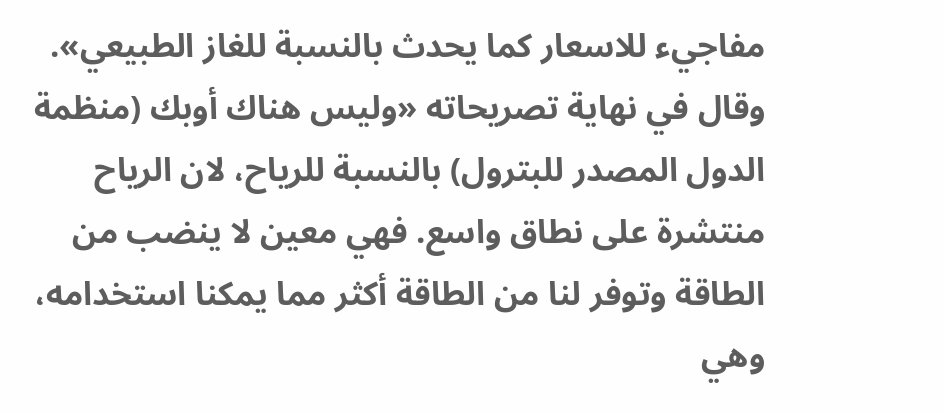مفاجيء للاسعار كما يحدث بالنسبة للغاز الطبيعي». وقال في نهاية تصريحاته «وليس هناك أوبك (منظمة الدول المصدر للبترول) بالنسبة للرياح، لان الرياح منتشرة على نطاق واسع. فهي معين لا ينضب من الطاقة وتوفر لنا من الطاقة أكثر مما يمكنا استخدامه، وهي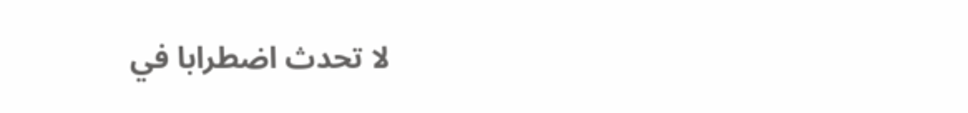لا تحدث اضطرابا في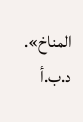المناخ». د.ب.أ